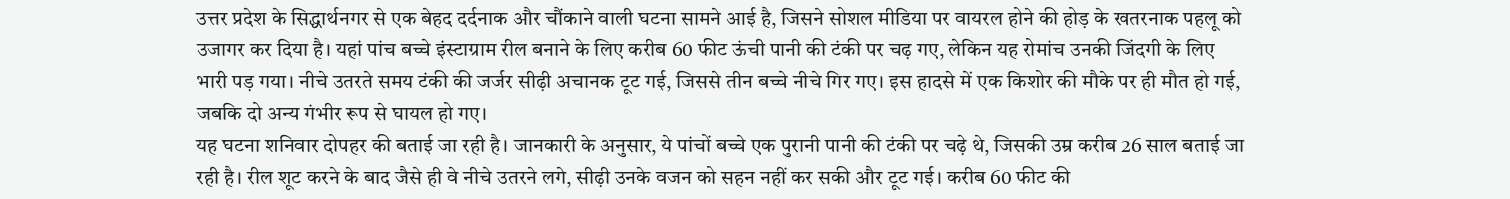उत्तर प्रदेश के सिद्धार्थनगर से एक बेहद दर्दनाक और चौंकाने वाली घटना सामने आई है, जिसने सोशल मीडिया पर वायरल होने की होड़ के खतरनाक पहलू को उजागर कर दिया है। यहां पांच बच्चे इंस्टाग्राम रील बनाने के लिए करीब 60 फीट ऊंची पानी की टंकी पर चढ़ गए, लेकिन यह रोमांच उनकी जिंदगी के लिए भारी पड़ गया। नीचे उतरते समय टंकी की जर्जर सीढ़ी अचानक टूट गई, जिससे तीन बच्चे नीचे गिर गए। इस हादसे में एक किशोर की मौके पर ही मौत हो गई, जबकि दो अन्य गंभीर रूप से घायल हो गए।
यह घटना शनिवार दोपहर की बताई जा रही है। जानकारी के अनुसार, ये पांचों बच्चे एक पुरानी पानी की टंकी पर चढ़े थे, जिसकी उम्र करीब 26 साल बताई जा रही है। रील शूट करने के बाद जैसे ही वे नीचे उतरने लगे, सीढ़ी उनके वजन को सहन नहीं कर सकी और टूट गई। करीब 60 फीट की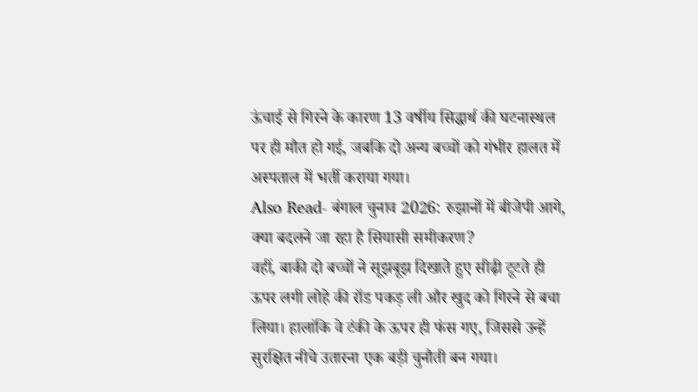ऊंचाई से गिरने के कारण 13 वर्षीय सिद्धार्थ की घटनास्थल पर ही मौत हो गई, जबकि दो अन्य बच्चों को गंभीर हालत में अस्पताल में भर्ती कराया गया।
Also Read- बंगाल चुनाव 2026: रुझानों में बीजेपी आगे, क्या बदलने जा रहा है सियासी समीकरण?
वहीं, बाकी दो बच्चों ने सूझबूझ दिखाते हुए सीढ़ी टूटते ही ऊपर लगी लोहे की रॉड पकड़ ली और खुद को गिरने से बचा लिया। हालांकि वे टंकी के ऊपर ही फंस गए, जिससे उन्हें सुरक्षित नीचे उतारना एक बड़ी चुनौती बन गया।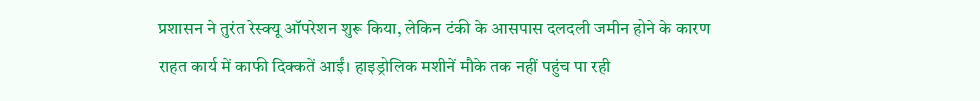प्रशासन ने तुरंत रेस्क्यू ऑपरेशन शुरू किया, लेकिन टंकी के आसपास दलदली जमीन होने के कारण राहत कार्य में काफी दिक्कतें आईं। हाइड्रोलिक मशीनें मौके तक नहीं पहुंच पा रही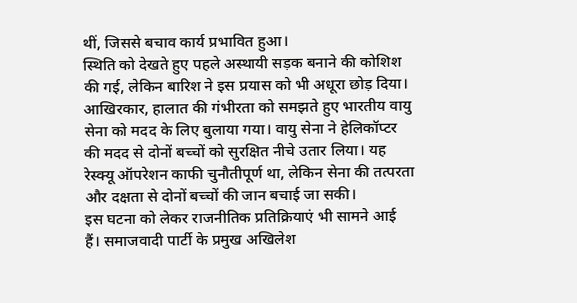थीं, जिससे बचाव कार्य प्रभावित हुआ।
स्थिति को देखते हुए पहले अस्थायी सड़क बनाने की कोशिश की गई, लेकिन बारिश ने इस प्रयास को भी अधूरा छोड़ दिया। आखिरकार, हालात की गंभीरता को समझते हुए भारतीय वायु सेना को मदद के लिए बुलाया गया। वायु सेना ने हेलिकॉप्टर की मदद से दोनों बच्चों को सुरक्षित नीचे उतार लिया। यह रेस्क्यू ऑपरेशन काफी चुनौतीपूर्ण था, लेकिन सेना की तत्परता और दक्षता से दोनों बच्चों की जान बचाई जा सकी।
इस घटना को लेकर राजनीतिक प्रतिक्रियाएं भी सामने आई हैं। समाजवादी पार्टी के प्रमुख अखिलेश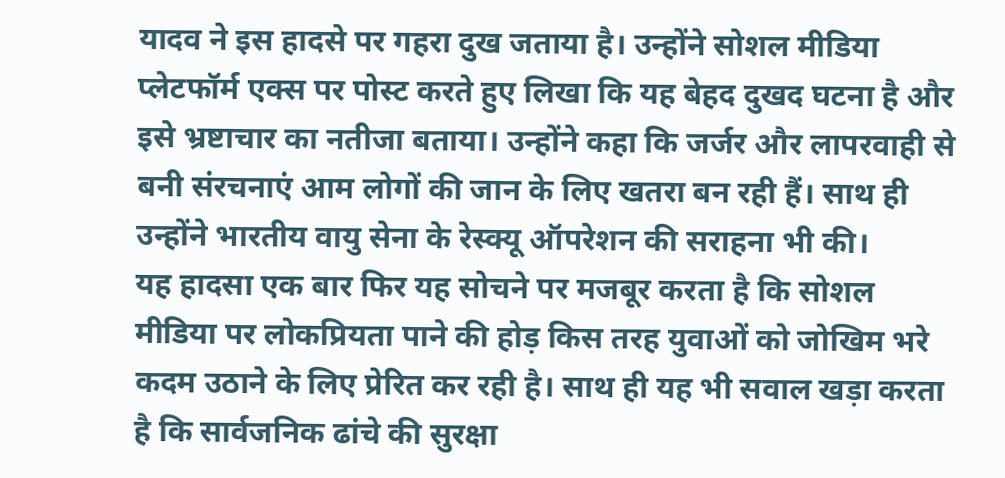यादव ने इस हादसे पर गहरा दुख जताया है। उन्होंने सोशल मीडिया प्लेटफॉर्म एक्स पर पोस्ट करते हुए लिखा कि यह बेहद दुखद घटना है और इसे भ्रष्टाचार का नतीजा बताया। उन्होंने कहा कि जर्जर और लापरवाही से बनी संरचनाएं आम लोगों की जान के लिए खतरा बन रही हैं। साथ ही उन्होंने भारतीय वायु सेना के रेस्क्यू ऑपरेशन की सराहना भी की।
यह हादसा एक बार फिर यह सोचने पर मजबूर करता है कि सोशल मीडिया पर लोकप्रियता पाने की होड़ किस तरह युवाओं को जोखिम भरे कदम उठाने के लिए प्रेरित कर रही है। साथ ही यह भी सवाल खड़ा करता है कि सार्वजनिक ढांचे की सुरक्षा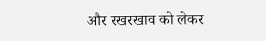और रखरखाव को लेकर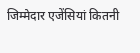जिम्मेदार एजेंसियां कितनी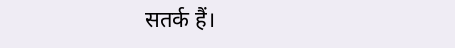सतर्क हैं।